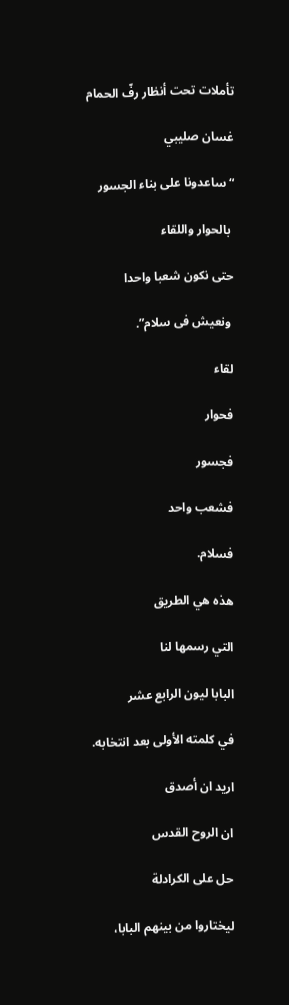تأملات تحت أنظار رفّ الحمام

غسان صليبي

“ساعدونا على بناء الجسور

 بالحوار واللقاء

حتى نكون شعبا واحدا

 ونعيش فى سلام”.

لقاء

فحوار

فجسور

فشعب واحد

فسلام.

هذه هي الطريق

التي رسمها لنا

البابا ليون الرابع عشر

في كلمته الأولى بعد انتخابه.

اريد ان أصدق

ان الروح القدس

حل على الكرادلة

ليختاروا من بينهم البابا،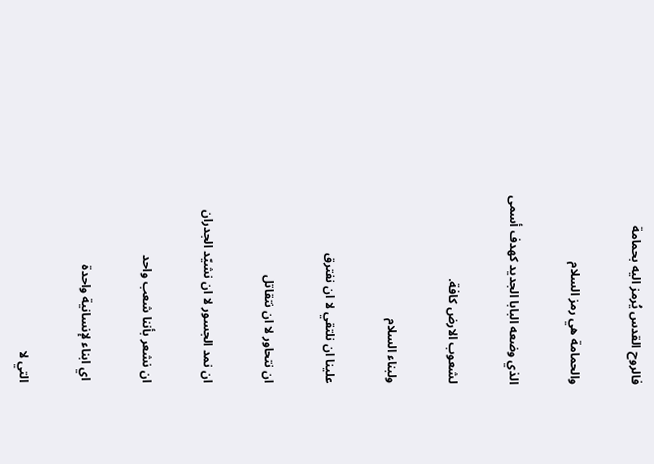فالروح القدس يُرمز اليه بحمامة

والحمامة هي رمز السلام

الذي وضعه البابا الجديد كهدف أسمى

لشعوب الارض كافة.

ولبناء السلام

علينا ان نلتقي لا ان نفترق

ان نتحاور لا ان نتقاتل

ان نمد الجسور لا ان نشيّد الجدران

ان نشعر بأننا شعب واحد

 اي ابناء لإنسانية واحدة

التي لا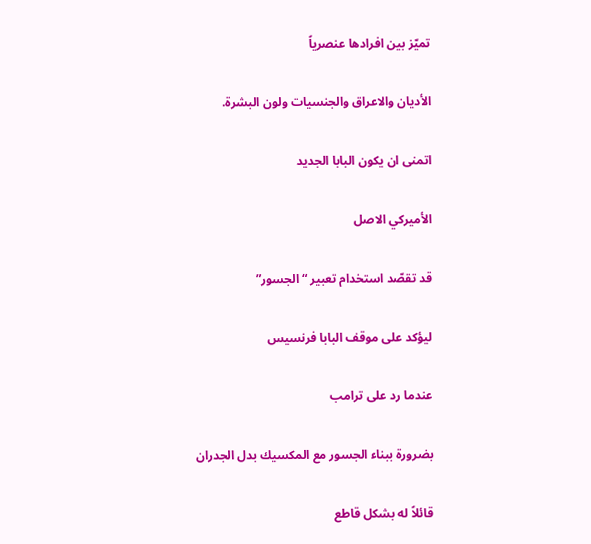تميّز بين افرادها عنصرياً

الأديان والاعراق والجنسيات ولون البشرة.

اتمنى ان يكون البابا الجديد

الأميركي الاصل

قد تقصّد استخدام تعبير “الجسور”

ليؤكد على موقف البابا فرنسيس

عندما رد على ترامب

بضرورة ببناء الجسور مع المكسيك بدل الجدران

قائلاً له بشكل قاطع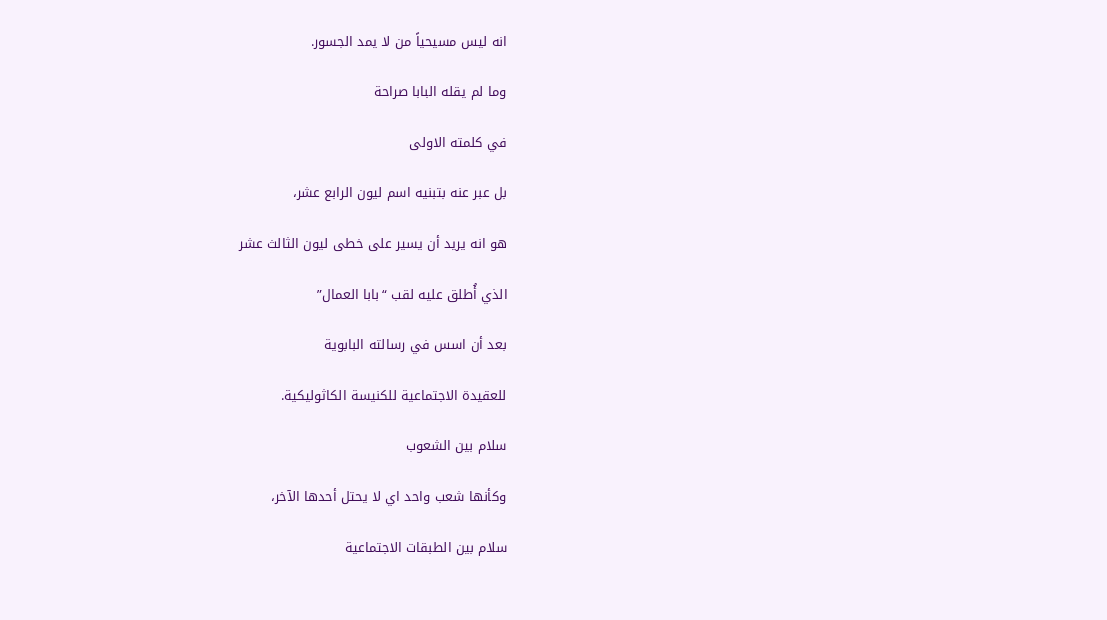انه ليس مسيحياً من لا يمد الجسور.

وما لم يقله البابا صراحة

في كلمته الاولى

بل عبر عنه بتبنيه اسم ليون الرابع عشر،

هو انه يريد أن يسير على خطى ليون الثالث عشر

الذي أُطلق عليه لقب “بابا العمال”

بعد أن اسس في رسالته البابوية

للعقيدة الاجتماعية للكنيسة الكاثوليكية.

سلام بين الشعوب

وكأنها شعب واحد اي لا يحتل أحدها الآخر،

سلام بين الطبقات الاجتماعية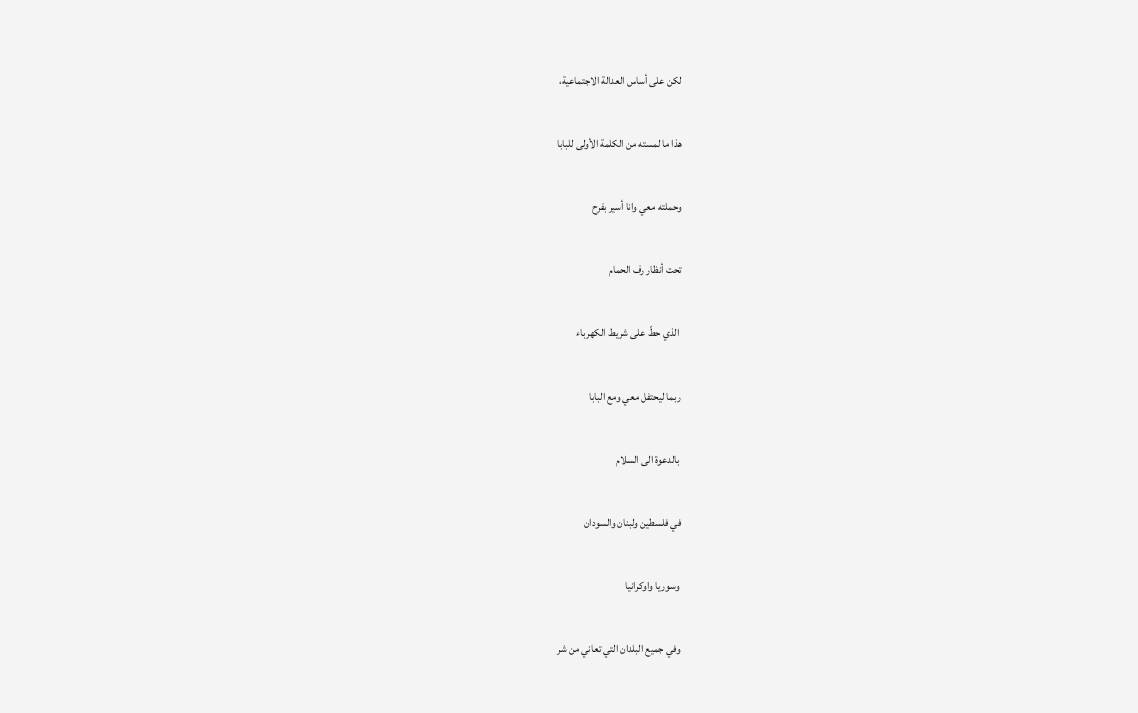لكن على أساس العدالة الاجتماعية،

هذا ما لمسته من الكلمة الأولى للبابا

وحملته معي وانا أسير بفرح

تحت أنظار رف الحمام

 الذي حطّ على شريط الكهرباء

ربما ليحتفل معي ومع البابا

 بالدعوة الى السلام

في فلسطين ولبنان والسودان

 وسوريا واوكرانيا

وفي جميع البلدان التي تعاني من شر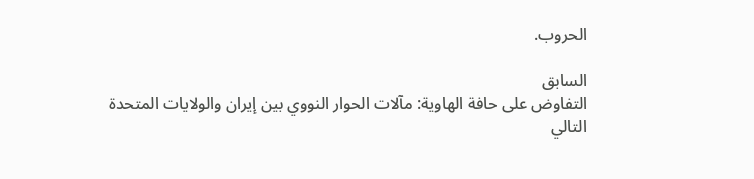الحروب.

السابق
التفاوض على حافة الهاوية: مآلات الحوار النووي بين إيران والولايات المتحدة
التالي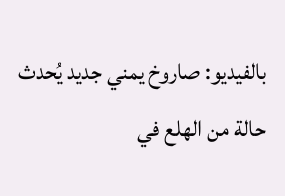بالفيديو: صاروخ يمني جديد يُحدث حالة من الهلع في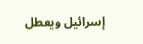إسرائيل ويعطل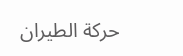حركة الطيران